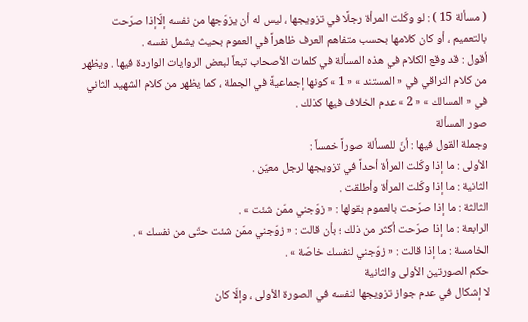( مسألة 15 ) : لو وكّلت المرأة رجلًا في تزويجها ، ليس له أن يزوّجها من نفسه إلّاإذا صرّحت بالتعميم ، أو كان كلامها بحسب متفاهم العرف ظاهراً في العموم بحيث يشمل نفسه .
أقول : قد وقع الكلام في هذه المسألة في كلمات الأصحاب تبعاً لبعض الروايات الواردة فيها . ويظهر من كلام النراقي في « المستند » « 1 » كونها إجماعيةً في الجملة ، كما يظهر من كلام الشهيد الثاني في « المسالك » « 2 » عدم الخلاف فيها كذلك .
صور المسألة
وجملة القول فيها : أنّ للمسألة صوراً خمساً :
الأولى : ما إذا وكّلت المرأة أحداً في تزويجها لرجل معيّن .
الثانية : ما إذا وكّلت المرأة وأطلقت .
الثالثة : ما إذا صرّحت بالعموم بقولها : « زوّجني ممّن شئت » .
الرابعة : ما إذا صرّحت أكثر من ذلك ؛ بأن قالت : « زوّجني ممّن شئت حتّى من نفسك » .
الخامسة : ما إذا قالت : « زوّجني لنفسك خاصّة » .
حكم الصورتين الأولى والثانية
لا إشكال في عدم جواز تزويجها لنفسه في الصورة الأولى ، وإلّا كان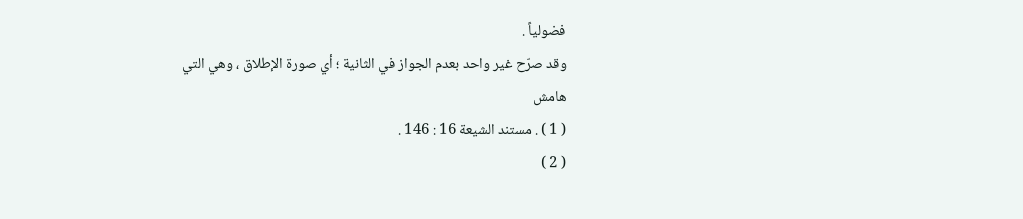فضولياً .
وقد صرّح غير واحد بعدم الجواز في الثانية ؛ أي صورة الإطلاق ، وهي التي
هامش
( 1 ) . مستند الشيعة 16 : 146 .
( 2 )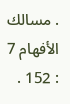. مسالك الأفهام 7 : 152 .